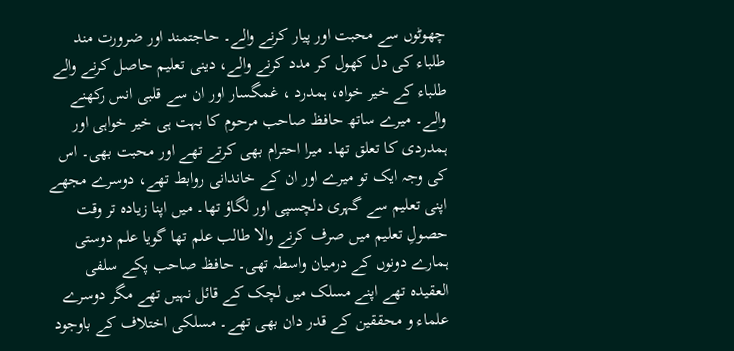چھوٹوں سے محبت اور پیار کرنے والے۔ حاجتمند اور ضرورت مند طلباء کی دل کھول کر مدد کرنے والے، دینی تعلیم حاصل کرنے والے طلباء کے خیر خواہ، ہمدرد ، غمگسار اور ان سے قلبی انس رکھنے والے۔ میرے ساتھ حافظ صاحب مرحوم کا بہت ہی خیر خواہی اور ہمدردی کا تعلق تھا۔ میرا احترام بھی کرتے تھے اور محبت بھی۔ اس کی وجہ ایک تو میرے اور ان کے خاندانی روابط تھے، دوسرے مجھے اپنی تعلیم سے گہری دلچسپی اور لگاؤ تھا۔ میں اپنا زیادہ تر وقت حصولِ تعلیم میں صرف کرنے والا طالب علم تھا گویا علم دوستی ہمارے دونوں کے درمیان واسطہ تھی۔ حافظ صاحب پکے سلفی العقیدہ تھے اپنے مسلک میں لچک کے قائل نہیں تھے مگر دوسرے علماء و محققین کے قدر دان بھی تھے۔ مسلکی اختلاف کے باوجود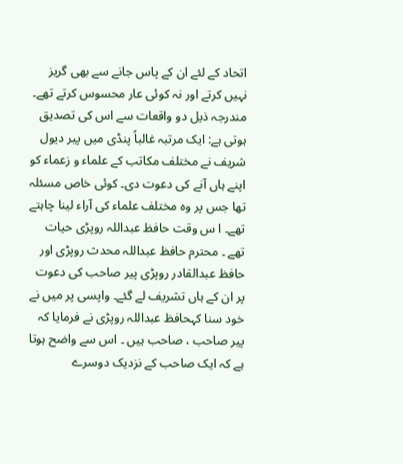اتحاد کے لئے ان کے پاس جانے سے بھی گریز نہیں کرتے اور نہ کوئی عار محسوس کرتے تھے۔ مندرجہ ذیل دو واقعات سے اس کی تصدیق ہوتی ہے: ایک مرتبہ غالباً پنڈی میں پیر دیول شریف نے مختلف مکاتب کے علماء و زعماء کو اپنے ہاں آنے کی دعوت دی۔ کوئی خاص مسئلہ تھا جس پر وہ مختلف علماء کی آراء لینا چاہتے تھے۔ ا س وقت حافظ عبداللہ روپڑی حیات تھے ۔ محترم حافظ عبداللہ محدث روپڑی اور حافظ عبدالقادر روپڑی پیر صاحب کی دعوت پر ان کے ہاں تشریف لے گئے۔ واپسی پر میں نے خود سنا کہحافظ عبداللہ روپڑی نے فرمایا کہ پیر صاحب ، صاحب ہیں ۔ اس سے واضح ہوتا ہے کہ ایک صاحب کے نزدیک دوسرے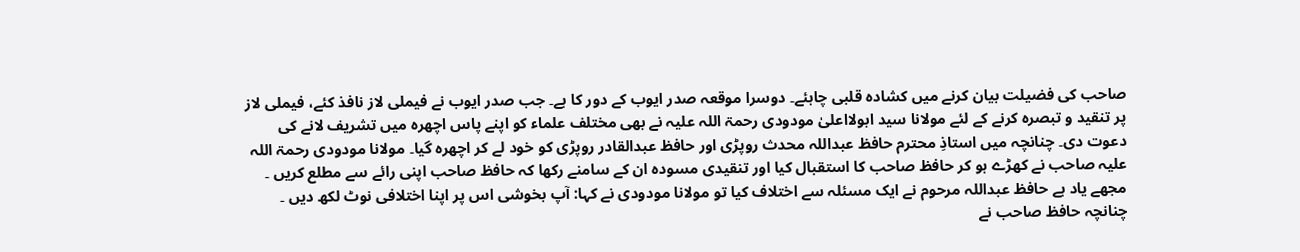صاحب کی فضیلت بیان کرنے میں کشادہ قلبی چاہئے۔ دوسرا موقعہ صدر ایوب کے دور کا ہے۔ جب صدر ایوب نے فیملی لاز نافذ کئے، فیملی لاز پر تنقید و تبصرہ کرنے کے لئے مولانا سید ابولااعلیٰ مودودی رحمۃ اللہ علیہ نے بھی مختلف علماء کو اپنے پاس اچھرہ میں تشریف لانے کی دعوت دی۔ چنانچہ میں استاذِ محترم حافظ عبداللہ محدث روپڑی اور حافظ عبدالقادر روپڑی کو خود لے کر اچھرہ گیا۔ مولانا مودودی رحمۃ اللہ علیہ صاحب نے کھڑے ہو کر حافظ صاحب کا استقبال کیا اور تنقیدی مسودہ ان کے سامنے رکھا کہ حافظ صاحب اپنی رائے سے مطلع کریں ۔ مجھے یاد ہے حافظ عبداللہ مرحوم نے ایک مسئلہ سے اختلاف کیا تو مولانا مودودی نے کہا: آپ بخوشی اس پر اپنا اختلافی نوٹ لکھ دیں ۔ چنانچہ حافظ صاحب نے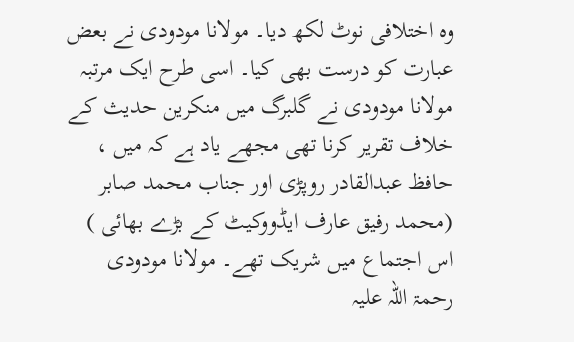وہ اختلافی نوٹ لکھ دیا۔ مولانا مودودی نے بعض عبارت کو درست بھی کیا۔ اسی طرح ایک مرتبہ مولانا مودودی نے گلبرگ میں منکرین حدیث کے خلاف تقریر کرنا تھی مجھے یاد ہے کہ میں ، حافظ عبدالقادر روپڑی اور جناب محمد صابر (محمد رفیق عارف ایڈووکیٹ کے بڑے بھائی ) اس اجتماع میں شریک تھے۔ مولانا مودودی رحمۃ اللہ علیہ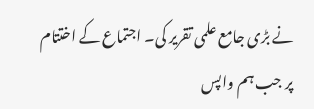نے بڑی جامع علمی تقریر کی۔ اجتماع کے اختتام پر جب ہم واپس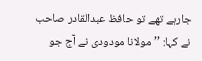جارہے تھے تو حافظ عبدالقادر صاحب نے کہا: ’’مولانا مودودی نے آج جو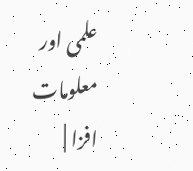علمی اور معلومات افزا |